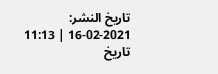تاريخ النشر: 2021-02-16 | 11:13
تاريخ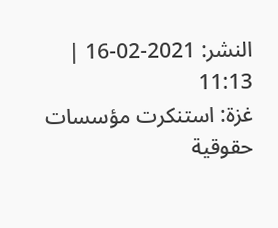النشر: 2021-02-16 | 11:13
غزة: استنكرت مؤسسات حقوقية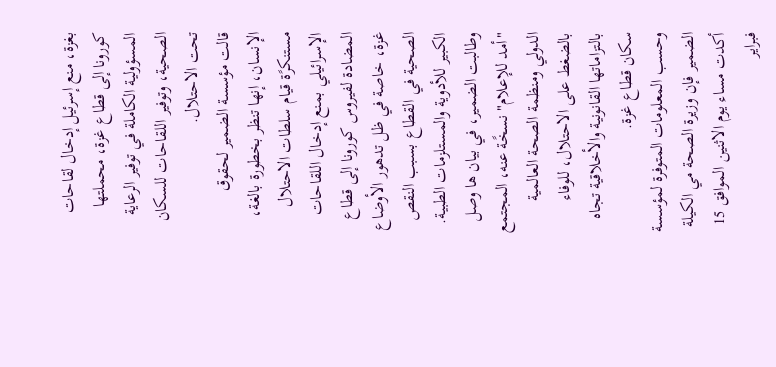بغزة، منع إسرئيل إدخال لقاحات كورونا إلى قطاع غزة، محملتها المسؤولية الكاملة في توفير الرعاية الصحية، وتوفير اللقاحات للسكان تحت الاحتلال.
قالت مؤسسة الضمير لحقوق الإنسان، إنها تنظر بخطورة بالغة، مستنكرًة قيام سلطات الاحتلال الإسرائيلي بمنع إدخال اللقاحات المضادة لفيروس كورونا إلى قطاع غزة، خاصة في ظل تدهور الأوضاع الصحية في القطاع بسبب النقص الكبير للأدوية والمستلزمات الطبية.
وطالبت الضمير، في بيان ها وصل "أمد للإعلام" نسخًة عنه، المجتمع الدولي ومنظمة الصحة العالمية بالضغط على الاحتلال، للوفاء بالتزاماتها القانونية والأخلاقية تجاه سكان قطاع غزة.
وحسب المعلومات المتوفرة لمؤسسة الضمير فإن وزيرة الصحة مي الكيلة أكدت مساء يوم الاثنين الموافق 15 فبراير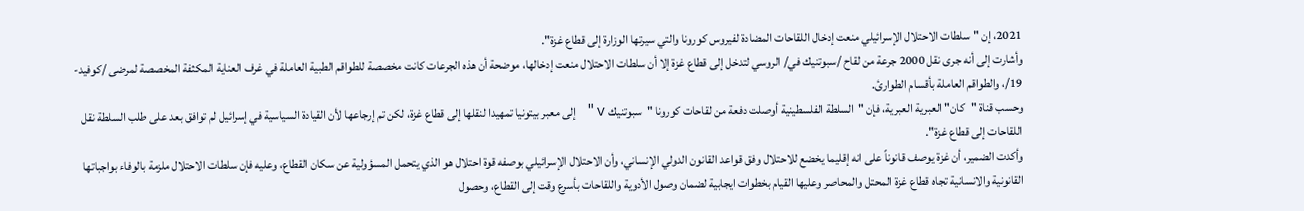2021، إن "سلطات الاحتلال الإسرائيلي منعت إدخال اللقاحات المضادة لفيروس كورونا والتي سيرتها الوزارة إلى قطاع غزة".
وأشارت إلى أنه جرى نقل 2000 جرعة من لقاح /سبوتنيك في/ الروسي لتدخل إلى قطاع غزة إلا أن سلطات الاحتلال منعت إدخالها، موضحة أن هذه الجرعات كانت مخصصة للطواقم الطبية العاملة في غرف العناية المكثفة المخصصة لمرضى /كوفيد- 19/، والطواقم العاملة بأقسام الطوارئ.
وحسب قناة "كان" العبرية العبرية، فإن "السلطة الفلسطينية أوصلت دفعة من لقاحات كورونا "سبوتنيك v" إلى معبر بيتونيا تمهيدا لنقلها إلى قطاع غزة، لكن تم إرجاعها لأن القيادة السياسية في إسرائيل لم توافق بعد على طلب السلطة نقل اللقاحات إلى قطاع غزة".
وأكدت الضمير، أن غزة يوصف قانوناً على انه إقليما يخضع للاحتلال وفق قواعد القانون الدولي الإنساني، وأن الاحتلال الإسرائيلي بوصفه قوة احتلال هو الذي يتحمل المسؤولية عن سكان القطاع، وعليه فإن سلطات الاحتلال ملزمة بالوفاء بواجباتها القانونية والانسانية تجاه قطاع غزة المحتل والمحاصر وعليها القيام بخطوات ايجابية لضمان وصول الأدوية واللقاحات بأسرع وقت إلى القطاع، وحصول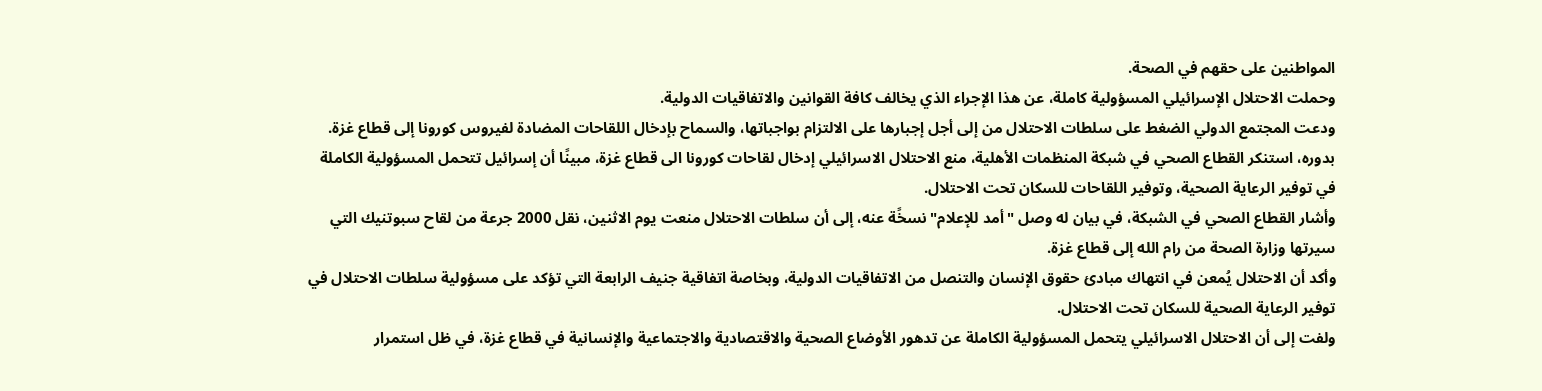المواطنين على حقهم في الصحة.
وحملت الاحتلال الإسرائيلي المسؤولية كاملة، عن هذا الإجراء الذي يخالف كافة القوانين والاتفاقيات الدولية.
ودعت المجتمع الدولي الضغط على سلطات الاحتلال من إلى أجل إجبارها على الالتزام بواجباتها، والسماح بإدخال اللقاحات المضادة لفيروس كورونا إلى قطاع غزة.
بدوره، استنكر القطاع الصحي في شبكة المنظمات الأهلية، منع الاحتلال الاسرائيلي إدخال لقاحات كورونا الى قطاع غزة، مبينًا أن إسرائيل تتحمل المسؤولية الكاملة في توفير الرعاية الصحية، وتوفير اللقاحات للسكان تحت الاحتلال.
وأشار القطاع الصحي في الشبكة، في بيان له وصل "أمد للإعلام" نسخًة عنه، إلى أن سلطات الاحتلال منعت يوم الاثنين، نقل 2000 جرعة من لقاح سبوتنيك التي سيرتها وزارة الصحة من رام الله إلى قطاع غزة.
وأكد أن الاحتلال يُمعن في انتهاك مبادئ حقوق الإنسان والتنصل من الاتفاقيات الدولية، وبخاصة اتفاقية جنيف الرابعة التي تؤكد على مسؤولية سلطات الاحتلال في توفير الرعاية الصحية للسكان تحت الاحتلال.
ولفت إلى أن الاحتلال الاسرائيلي يتحمل المسؤولية الكاملة عن تدهور الأوضاع الصحية والاقتصادية والاجتماعية والإنسانية في قطاع غزة، في ظل استمرار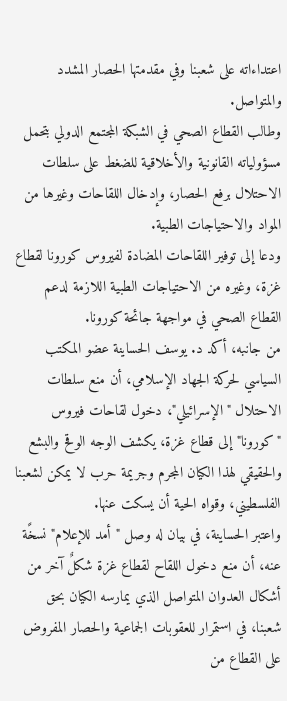اعتداءاته على شعبنا وفي مقدمتها الحصار المشدد والمتواصل.
وطالب القطاع الصحي في الشبكة المجتمع الدولي بتحمل مسؤولياته القانونية والأخلاقية للضغط على سلطات الاحتلال برفع الحصار، وإدخال اللقاحات وغيرها من المواد والاحتياجات الطبية.
ودعا إلى توفير اللقاحات المضادة لفيروس كورونا لقطاع غزة، وغيره من الاحتياجات الطبية اللازمة لدعم القطاع الصحي في مواجهة جائحة كورونا.
من جانبه، أكد د. يوسف الحساينة عضو المكتب السياسي لحركة الجهاد الإسلامي، أن منع سلطات الاحتلال "الإسرائيلي"، دخول لقاحات فيروس "كورونا" إلى قطاع غزة، يكشف الوجه الوقح والبشع والحقيقي لهذا الكيان المجرم وجريمة حرب لا يمكن لشعبنا الفلسطيني، وقواه الحية أن يسكت عنها.
واعتبر الحساينة، في بيان له وصل "أمد للإعلام" نسخًة عنه، أن منع دخول اللقاح لقطاع غزة شكلٌ آخر من أشكال العدوان المتواصل الذي يمارسه الكيان بحق شعبنا، في استمرار للعقوبات الجماعية والحصار المفروض على القطاع من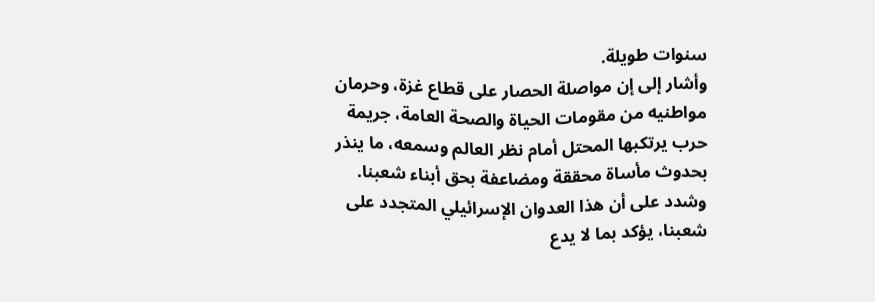سنوات طويلة.
وأشار إلى إن مواصلة الحصار على قطاع غزة، وحرمان مواطنيه من مقومات الحياة والصحة العامة، جريمة حرب يرتكبها المحتل أمام نظر العالم وسمعه، ما ينذر بحدوث مأساة محققة ومضاعفة بحق أبناء شعبنا.
وشدد على أن هذا العدوان الإسرائيلي المتجدد على شعبنا، يؤكد بما لا يدع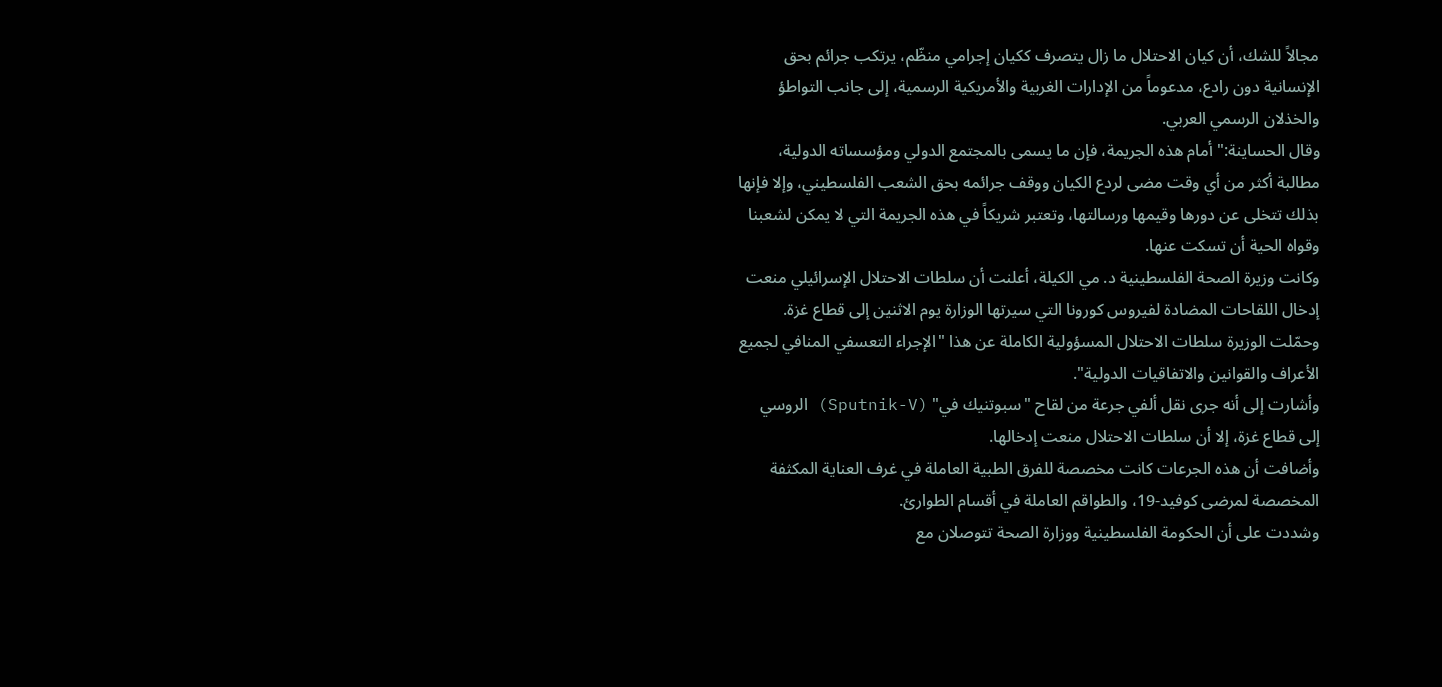مجالاً للشك، أن كيان الاحتلال ما زال يتصرف ككيان إجرامي منظّم، يرتكب جرائم بحق الإنسانية دون رادع، مدعوماً من الإدارات الغربية والأمريكية الرسمية، إلى جانب التواطؤ والخذلان الرسمي العربي.
وقال الحساينة:" أمام هذه الجريمة، فإن ما يسمى بالمجتمع الدولي ومؤسساته الدولية، مطالبة أكثر من أي وقت مضى لردع الكيان ووقف جرائمه بحق الشعب الفلسطيني، وإلا فإنها بذلك تتخلى عن دورها وقيمها ورسالتها، وتعتبر شريكاً في هذه الجريمة التي لا يمكن لشعبنا وقواه الحية أن تسكت عنها.
وكانت وزيرة الصحة الفلسطينية د. مي الكيلة، أعلنت أن سلطات الاحتلال الإسرائيلي منعت إدخال اللقاحات المضادة لفيروس كورونا التي سيرتها الوزارة يوم الاثنين إلى قطاع غزة.
وحمّلت الوزيرة سلطات الاحتلال المسؤولية الكاملة عن هذا "الإجراء التعسفي المنافي لجميع الأعراف والقوانين والاتفاقيات الدولية".
وأشارت إلى أنه جرى نقل ألفي جرعة من لقاح "سبوتنيك في" (Sputnik-V) الروسي إلى قطاع غزة، إلا أن سلطات الاحتلال منعت إدخالها.
وأضافت أن هذه الجرعات كانت مخصصة للفرق الطبية العاملة في غرف العناية المكثفة المخصصة لمرضى كوفيد-19، والطواقم العاملة في أقسام الطوارئ.
وشددت على أن الحكومة الفلسطينية ووزارة الصحة تتوصلان مع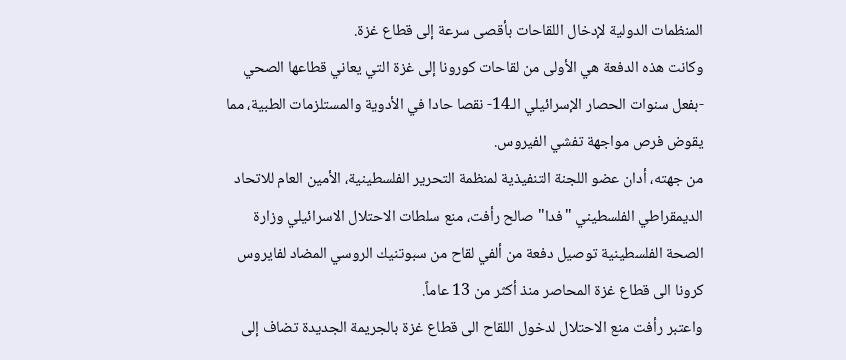المنظمات الدولية لإدخال اللقاحات بأقصى سرعة إلى قطاع غزة.
وكانت هذه الدفعة هي الأولى من لقاحات كورونا إلى غزة التي يعاني قطاعها الصحي -بفعل سنوات الحصار الإسرائيلي الـ14- نقصا حادا في الأدوية والمستلزمات الطبية، مما يقوض فرص مواجهة تفشي الفيروس.
من جهته، أدان عضو اللجنة التنفيذية لمنظمة التحرير الفلسطينية، الأمين العام للاتحاد الديمقراطي الفلسطيني "فدا" صالح رأفت، منع سلطات الاحتلال الاسرائيلي وزارة الصحة الفلسطينية توصيل دفعة من ألفي لقاح من سبوتنيك الروسي المضاد لفايروس كرونا الى قطاع غزة المحاصر منذ أكثر من 13 عاماً.
واعتبر رأفت منع الاحتلال لدخول اللقاح الى قطاع غزة بالجريمة الجديدة تضاف إلى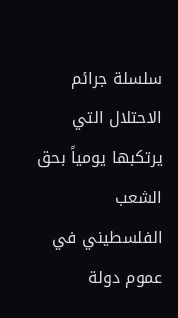سلسلة جرائم الاحتلال التي يرتكبها يومياً بحق الشعب الفلسطيني في عموم دولة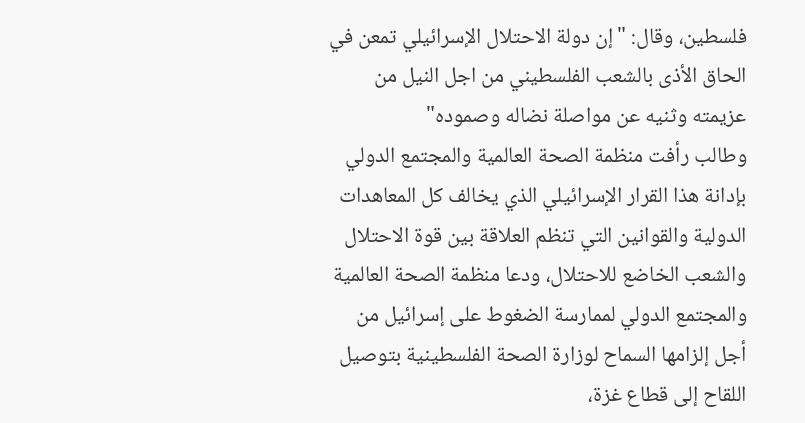فلسطين، وقال: "إن دولة الاحتلال الإسرائيلي تمعن في الحاق الأذى بالشعب الفلسطيني من اجل النيل من عزيمته وثنيه عن مواصلة نضاله وصموده"
وطالب رأفت منظمة الصحة العالمية والمجتمع الدولي بإدانة هذا القرار الإسرائيلي الذي يخالف كل المعاهدات الدولية والقوانين التي تنظم العلاقة بين قوة الاحتلال والشعب الخاضع للاحتلال، ودعا منظمة الصحة العالمية والمجتمع الدولي لممارسة الضغوط على إسرائيل من أجل إلزامها السماح لوزارة الصحة الفلسطينية بتوصيل اللقاح إلى قطاع غزة،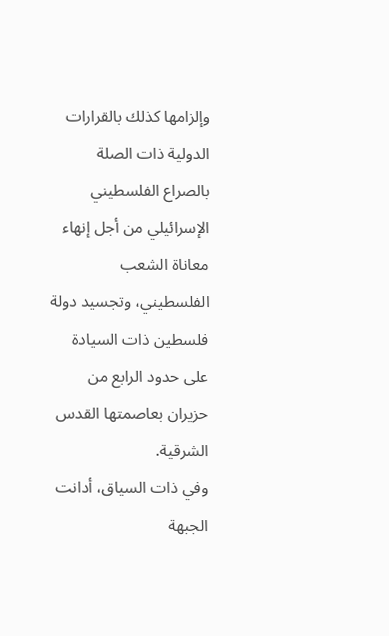وإلزامها كذلك بالقرارات الدولية ذات الصلة بالصراع الفلسطيني الإسرائيلي من أجل إنهاء معاناة الشعب الفلسطيني، وتجسيد دولة فلسطين ذات السيادة على حدود الرابع من حزيران بعاصمتها القدس الشرقية.
وفي ذات السياق، أدانت الجبهة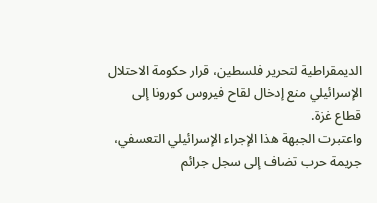الديمقراطية لتحرير فلسطين، قرار حكومة الاحتلال الإسرائيلي منع إدخال لقاح فيروس كورونا إلى قطاع غزة.
واعتبرت الجبهة هذا الإجراء الإسرائيلي التعسفي، جريمة حرب تضاف إلى سجل جرائم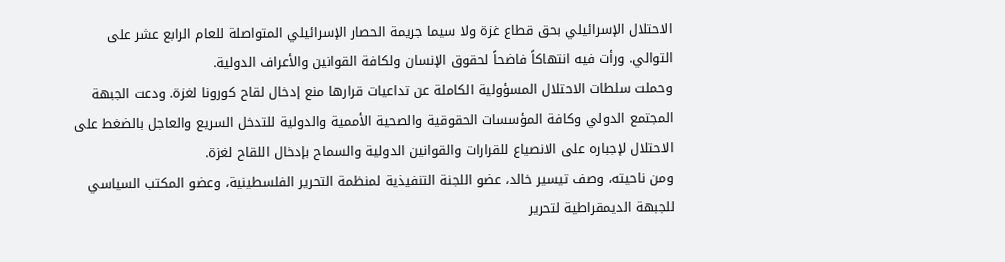الاحتلال الإسرائيلي بحق قطاع غزة ولا سيما جريمة الحصار الإسرائيلي المتواصلة للعام الرابع عشر على التوالي. ورأت فيه انتهاكاً فاضحاً لحقوق الإنسان ولكافة القوانين والأعراف الدولية.
وحملت سلطات الاحتلال المسؤولية الكاملة عن تداعيات قرارها منع إدخال لقاح كورونا لغزة. ودعت الجبهة المجتمع الدولي وكافة المؤسسات الحقوقية والصحية الأممية والدولية للتدخل السريع والعاجل بالضغط على الاحتلال لإجباره على الانصياع للقرارات والقوانين الدولية والسماح بإدخال اللقاح لغزة.
ومن ناحيته، وصف تيسير خالد، عضو اللجنة التنفيذية لمنظمة التحرير الفلسطينية، وعضو المكتب السياسي للجبهة الديمقراطية لتحرير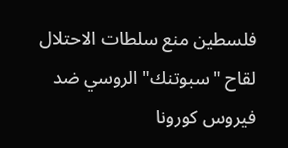فلسطين منع سلطات الاحتلال لقاح "سبوتنك" الروسي ضد فيروس كورونا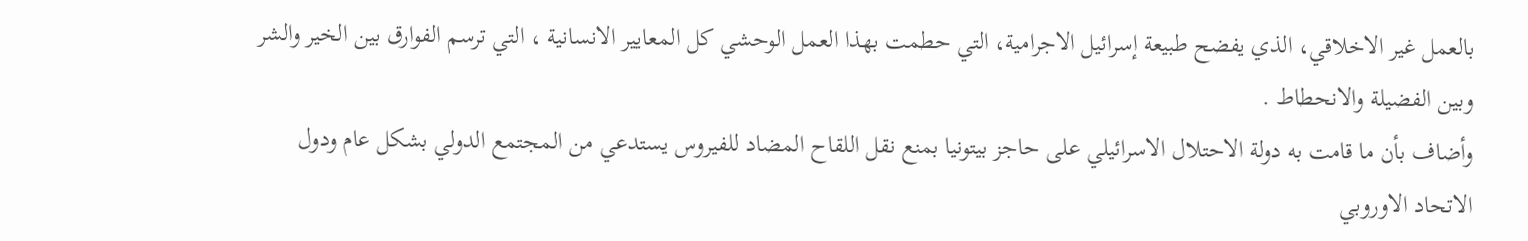بالعمل غير الاخلاقي، الذي يفضح طبيعة إسرائيل الاجرامية، التي حطمت بهذا العمل الوحشي كل المعايير الانسانية ، التي ترسم الفوارق بين الخير والشر وبين الفضيلة والانحطاط .
وأضاف بأن ما قامت به دولة الاحتلال الاسرائيلي على حاجز بيتونيا بمنع نقل اللقاح المضاد للفيروس يستدعي من المجتمع الدولي بشكل عام ودول الاتحاد الاوروبي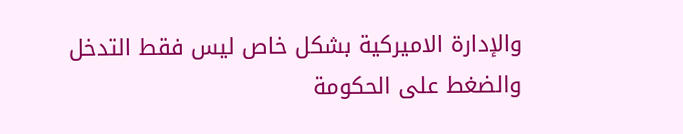والإدارة الاميركية بشكل خاص ليس فقط التدخل والضغط على الحكومة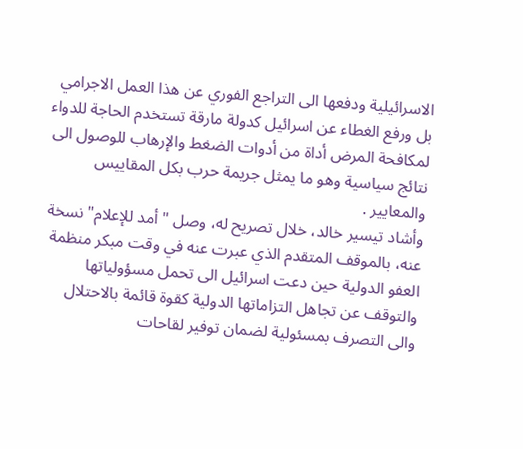الاسرائيلية ودفعها الى التراجع الفوري عن هذا العمل الاجرامي بل ورفع الغطاء عن اسرائيل كدولة مارقة تستخدم الحاجة للدواء لمكافحة المرض أداة من أدوات الضغط والإرهاب للوصول الى نتائج سياسية وهو ما يمثل جريمة حرب بكل المقاييس والمعايير .
وأشاد تيسير خالد، خلال تصريح له، وصل "أمد للإعلام" نسخة عنه، بالموقف المتقدم الذي عبرت عنه في وقت مبكر منظمة العفو الدولية حين دعت اسرائيل الى تحمل مسؤولياتها والتوقف عن تجاهل التزاماتها الدولية كقوة قائمة بالاحتلال والى التصرف بمسئولية لضمان توفير لقاحات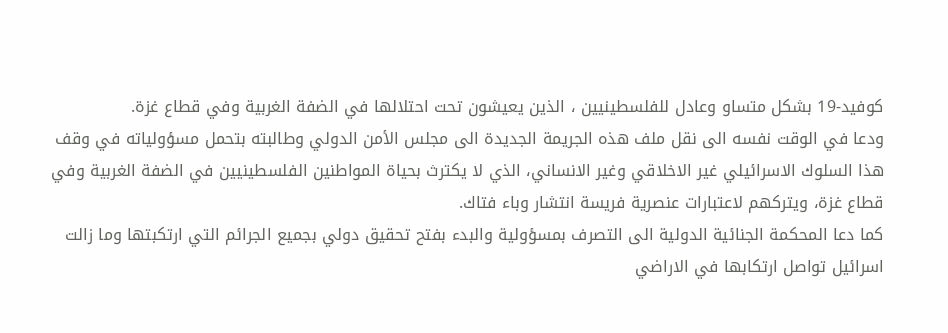كوفيد-19 بشكل متساو وعادل للفلسطينيين ، الذين يعيشون تحت احتلالها في الضفة الغربية وفي قطاع غزة.
ودعا في الوقت نفسه الى نقل ملف هذه الجريمة الجديدة الى مجلس الأمن الدولي وطالبته بتحمل مسؤولياته في وقف هذا السلوك الاسرائيلي غير الاخلاقي وغير الانساني، الذي لا يكترث بحياة المواطنين الفلسطينيين في الضفة الغربية وفي قطاع غزة، ويتركهم لاعتبارات عنصرية فريسة انتشار وباء فتاك.
كما دعا المحكمة الجنائية الدولية الى التصرف بمسؤولية والبدء بفتح تحقيق دولي بجميع الجرائم التي ارتكبتها وما زالت اسرائيل تواصل ارتكابها في الاراضي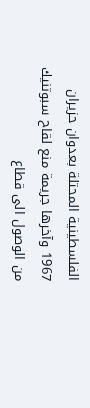الفلسطينية المحتلة بعدوان حزيران 1967 وآخرها جريمة منع لقاح سبوتنيك من الوصول الى قطاع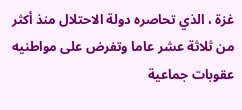غزة ، الذي تحاصره دولة الاحتلال منذ أكثر من ثلاثة عشر عاما وتفرض على مواطنيه عقوبات جماعية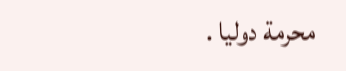محرمة دوليا .